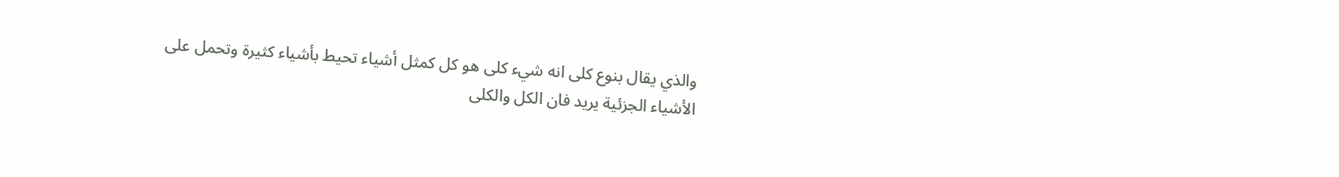والذي يقال بنوع كلى انه شيء كلى هو كل كمثل أشياء تحيط بأشياء كثيرة وتحمل على الأشياء الجزئية يريد فان الكل والكلى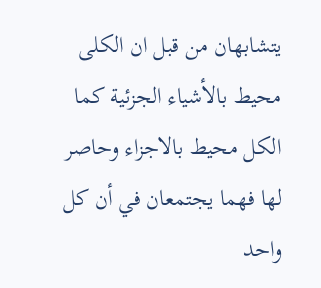يتشابهان من قبل ان الكلى محيط بالأشياء الجزئية كما الكل محيط بالاجزاء وحاصر لها فهما يجتمعان في أن كل واحد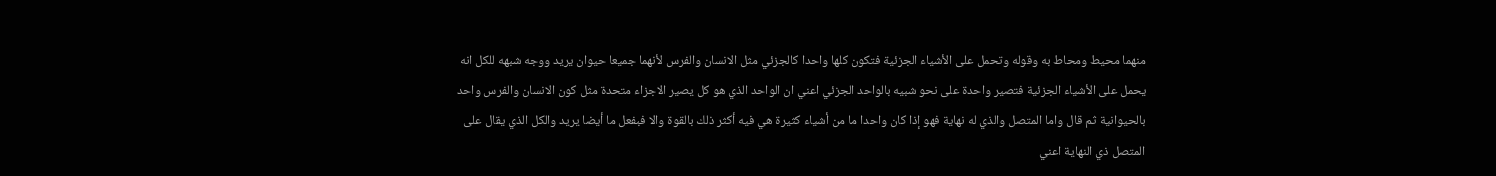منهما محيط ومحاط به وقوله وتحمل على الأشياء الجزئية فتكون كلها واحدا كالجزئي مثل الانسان والفرس لأنهما جميعا حيوان يريد ووجه شبهه للكل انه يحمل على الأشياء الجزئية فتصير واحدة على نحو شبيه بالواحد الجزئي اعني ان الواحد الذي هو كل يصير الاجزاء متحدة مثل كون الانسان والفرس واحد بالحيوانية ثم قال واما المتصل والذي له نهاية فهو إذا كان واحدا ما من أشياء كثيرة هي فيه أكثر ذلك بالقوة والا فبفعل ما أيضا يريد والكل الذي يقال على المتصل ذي النهاية اعني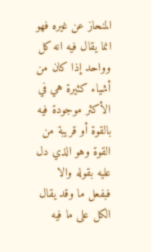المنحاز عن غيره فهو انما يقال فيه انه كل وواحد إذا كان من أشياء كثيرة هي في الأكثر موجودة فيه بالقوة أو قريبة من القوة وهو الذي دل عليه بقوله والا فبفعل ما وقد يقال الكل على ما فيه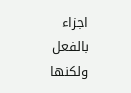اجزاء بالفعل ولكنها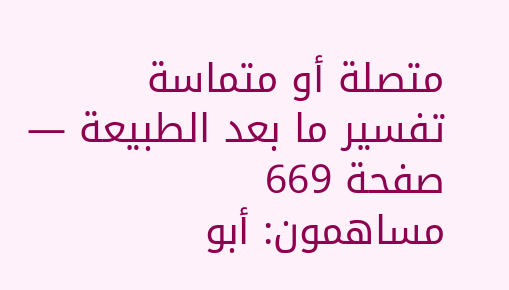متصلة أو متماسة
تفسير ما بعد الطبيعة — صفحة 669
مساهمون: أبو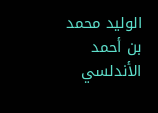الوليد محمد بن أحمد الأندلسي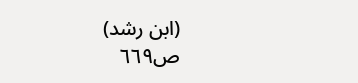(ابن رشد)
ص٦٦٩